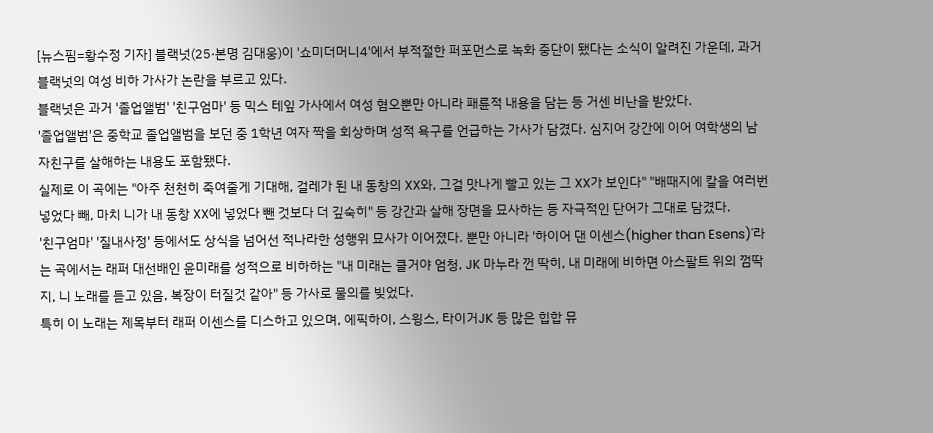[뉴스핌=황수정 기자] 블랙넛(25·본명 김대웅)이 '쇼미더머니4'에서 부적절한 퍼포먼스로 녹화 중단이 됐다는 소식이 알려진 가운데, 과거 블랙넛의 여성 비하 가사가 논란을 부르고 있다.
블랙넛은 과거 '졸업앨범' '친구엄마' 등 믹스 테잎 가사에서 여성 혐오뿐만 아니라 패륜적 내용을 담는 등 거센 비난을 받았다.
'졸업앨범'은 중학교 졸업앨범을 보던 중 1학년 여자 짝을 회상하며 성적 욕구를 언급하는 가사가 담겼다. 심지어 강간에 이어 여학생의 남자친구를 살해하는 내용도 포함됐다.
실제로 이 곡에는 "아주 천천히 죽여줄게 기대해, 걸레가 된 내 동창의 XX와, 그걸 맛나게 빨고 있는 그 XX가 보인다" "배때지에 칼을 여러번 넣었다 빼, 마치 니가 내 동창 XX에 넣었다 뺀 것보다 더 깊숙히" 등 강간과 살해 장면을 묘사하는 등 자극적인 단어가 그대로 담겼다.
'친구엄마' '질내사정' 등에서도 상식을 넘어선 적나라한 성행위 묘사가 이어졌다. 뿐만 아니라 '하이어 댄 이센스(higher than Esens)'라는 곡에서는 래퍼 대선배인 윤미래를 성적으로 비하하는 "내 미래는 클거야 엄청, JK 마누라 껀 딱히, 내 미래에 비하면 아스팔트 위의 껌딱지, 니 노래를 듣고 있음, 복장이 터질것 같아" 등 가사로 물의를 빚었다.
특히 이 노래는 제목부터 래퍼 이센스를 디스하고 있으며, 에픽하이, 스윙스, 타이거JK 등 많은 힙합 뮤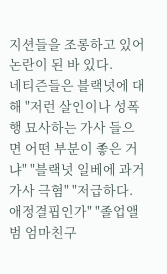지션들을 조롱하고 있어 논란이 된 바 있다.
네티즌들은 블랙넛에 대해 "저런 살인이나 성폭행 묘사하는 가사 들으면 어떤 부분이 좋은 거냐" "블랙넛 일베에 과거 가사 극혐" "저급하다. 애정결핍인가" "졸업앨범 엄마친구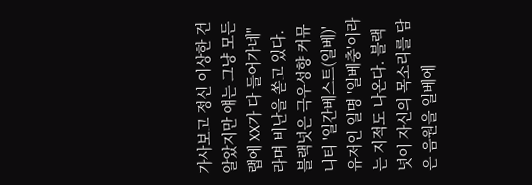가사보고 정신 이상한 건 알았지만 얘는 그냥 모든 랩에 XX가 다 들어가네"라며 비난을 쏟고 있다.
블랙넛은 극우성향 커뮤니티 '일간베스트(일베)' 유저인 일명 '일베충'이라는 지적도 나온다. 블랙넛이 자신의 목소리를 담은 음원을 일베에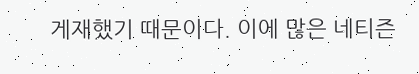게재했기 때문이다. 이에 많은 네티즌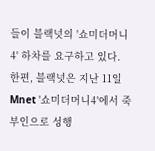들이 블랙넛의 '쇼미더머니4' 하차를 요구하고 있다.
한편, 블랙넛은 지난 11일 Mnet '쇼미더머니4'에서 죽부인으로 성행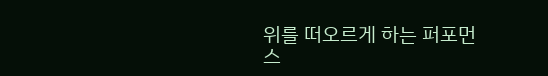위를 떠오르게 하는 퍼포먼스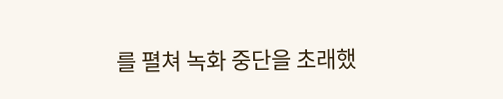를 펼쳐 녹화 중단을 초래했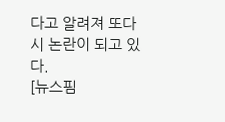다고 알려져 또다시 논란이 되고 있다.
[뉴스핌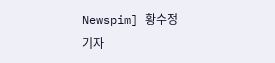Newspim] 황수정 기자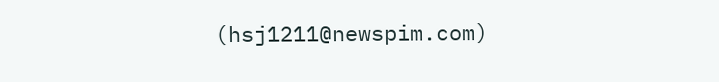(hsj1211@newspim.com)